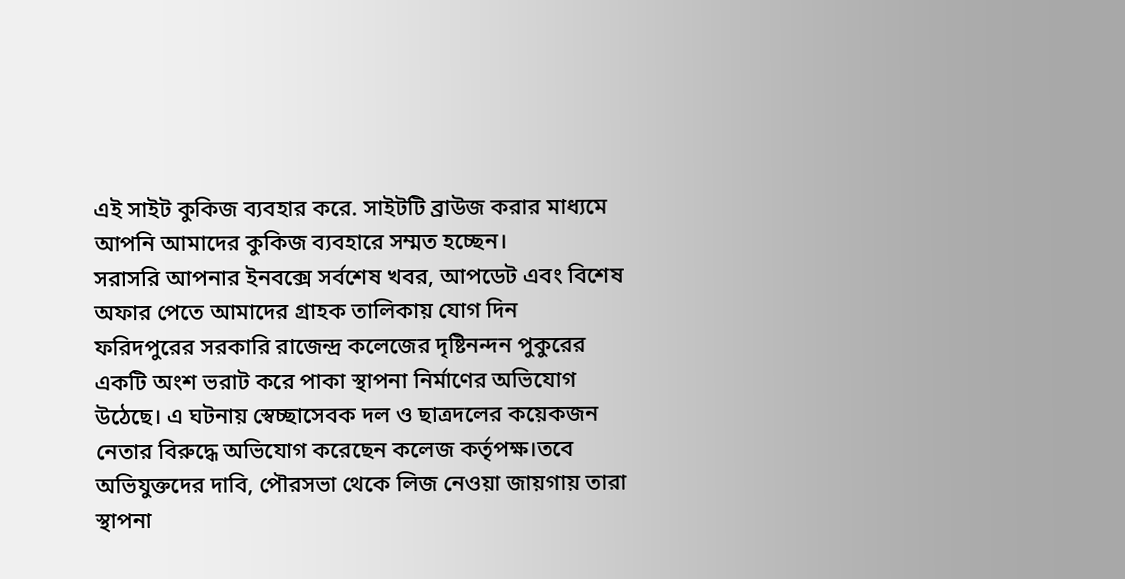এই সাইট কুকিজ ব্যবহার করে. সাইটটি ব্রাউজ করার মাধ্যমে আপনি আমাদের কুকিজ ব্যবহারে সম্মত হচ্ছেন।
সরাসরি আপনার ইনবক্সে সর্বশেষ খবর, আপডেট এবং বিশেষ অফার পেতে আমাদের গ্রাহক তালিকায় যোগ দিন
ফরিদপুরের সরকারি রাজেন্দ্র কলেজের দৃষ্টিনন্দন পুকুরের একটি অংশ ভরাট করে পাকা স্থাপনা নির্মাণের অভিযোগ উঠেছে। এ ঘটনায় স্বেচ্ছাসেবক দল ও ছাত্রদলের কয়েকজন নেতার বিরুদ্ধে অভিযোগ করেছেন কলেজ কর্তৃপক্ষ।তবে অভিযুক্তদের দাবি, পৌরসভা থেকে লিজ নেওয়া জায়গায় তারা স্থাপনা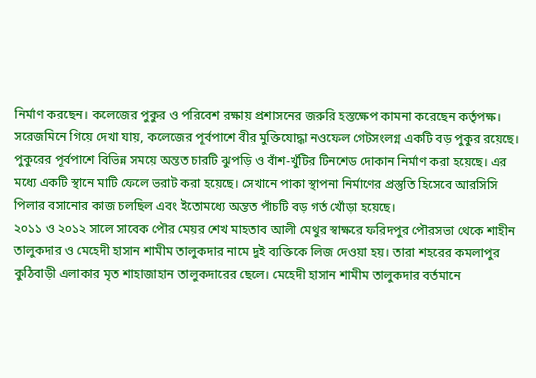নির্মাণ করছেন। কলেজের পুকুর ও পরিবেশ রক্ষায় প্রশাসনের জরুরি হস্তক্ষেপ কামনা করেছেন কর্তৃপক্ষ।
সরেজমিনে গিয়ে দেখা যায়, কলেজের পূর্বপাশে বীর মুক্তিযোদ্ধা নওফেল গেটসংলগ্ন একটি বড় পুকুর রয়েছে। পুকুরের পূর্বপাশে বিভিন্ন সময়ে অন্তত চারটি ঝুপড়ি ও বাঁশ-খুঁটির টিনশেড দোকান নির্মাণ করা হয়েছে। এর মধ্যে একটি স্থানে মাটি ফেলে ভরাট করা হয়েছে। সেখানে পাকা স্থাপনা নির্মাণের প্রস্তুতি হিসেবে আরসিসি পিলার বসানোর কাজ চলছিল এবং ইতোমধ্যে অন্তত পাঁচটি বড় গর্ত খোঁড়া হয়েছে।
২০১১ ও ২০১২ সালে সাবেক পৌর মেয়র শেখ মাহতাব আলী মেথুর স্বাক্ষরে ফরিদপুর পৌরসভা থেকে শাহীন তালুকদার ও মেহেদী হাসান শামীম তালুকদার নামে দুই ব্যক্তিকে লিজ দেওয়া হয়। তারা শহরের কমলাপুর কুঠিবাড়ী এলাকার মৃত শাহাজাহান তালুকদারের ছেলে। মেহেদী হাসান শামীম তালুকদার বর্তমানে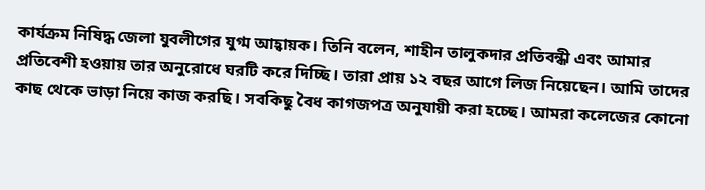কার্যক্রম নিষিদ্ধ জেলা যুবলীগের যুগ্ম আহ্বায়ক। তিনি বলেন, শাহীন তালুকদার প্রতিবন্ধী এবং আমার প্রতিবেশী হওয়ায় তার অনুরোধে ঘরটি করে দিচ্ছি। তারা প্রায় ১২ বছর আগে লিজ নিয়েছেন। আমি তাদের কাছ থেকে ভাড়া নিয়ে কাজ করছি। সবকিছু বৈধ কাগজপত্র অনুযায়ী করা হচ্ছে। আমরা কলেজের কোনো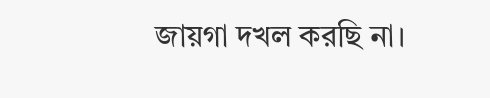জায়গা দখল করছি না।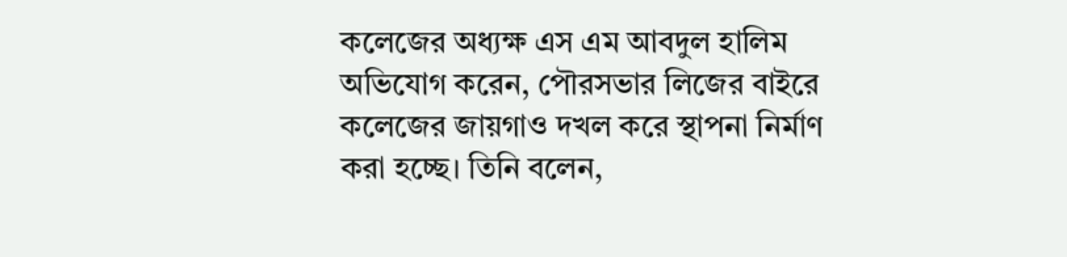কলেজের অধ্যক্ষ এস এম আবদুল হালিম অভিযোগ করেন, পৌরসভার লিজের বাইরে কলেজের জায়গাও দখল করে স্থাপনা নির্মাণ করা হচ্ছে। তিনি বলেন,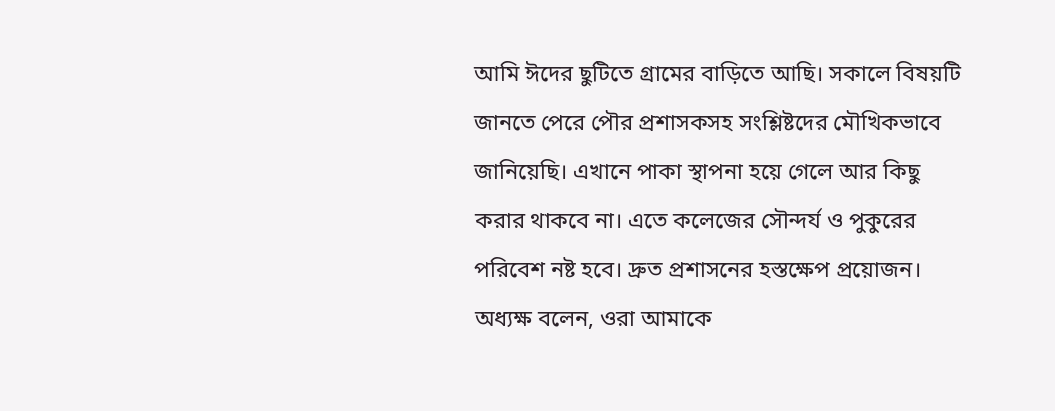আমি ঈদের ছুটিতে গ্রামের বাড়িতে আছি। সকালে বিষয়টি জানতে পেরে পৌর প্রশাসকসহ সংশ্লিষ্টদের মৌখিকভাবে জানিয়েছি। এখানে পাকা স্থাপনা হয়ে গেলে আর কিছু করার থাকবে না। এতে কলেজের সৌন্দর্য ও পুকুরের পরিবেশ নষ্ট হবে। দ্রুত প্রশাসনের হস্তক্ষেপ প্রয়োজন। অধ্যক্ষ বলেন, ওরা আমাকে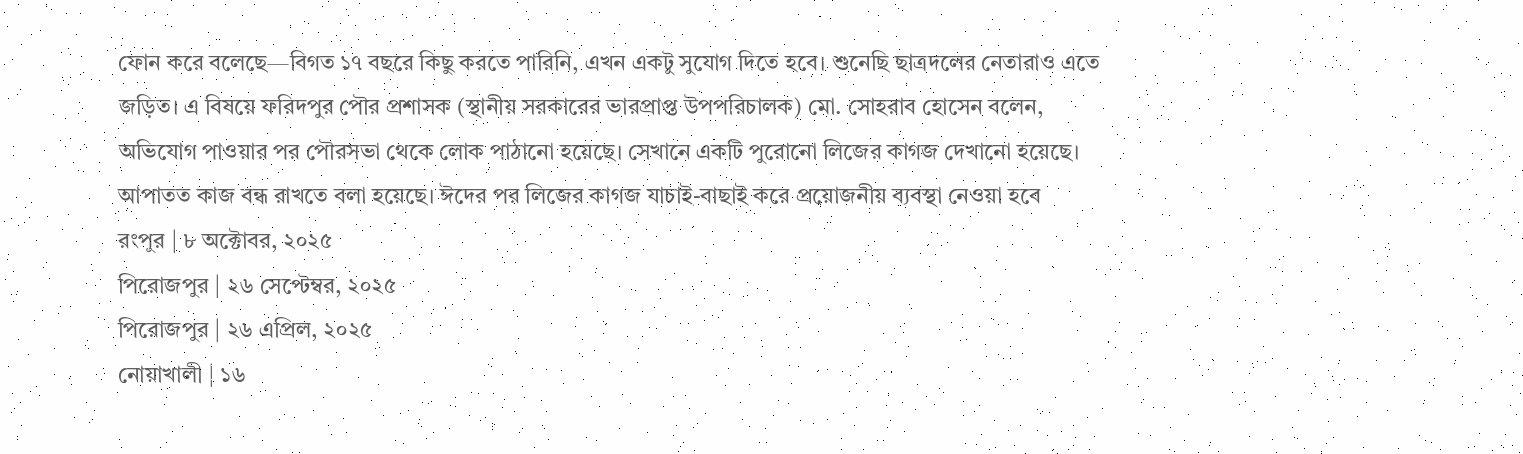ফোন করে বলেছে—বিগত ১৭ বছরে কিছু করতে পারিনি, এখন একটু সুযোগ দিতে হবে। শুনেছি ছাত্রদলের নেতারাও এতে জড়িত। এ বিষয়ে ফরিদপুর পৌর প্রশাসক (স্থানীয় সরকারের ভারপ্রাপ্ত উপপরিচালক) মো. সোহরাব হোসেন বলেন, অভিযোগ পাওয়ার পর পৌরসভা থেকে লোক পাঠানো হয়েছে। সেখানে একটি পুরোনো লিজের কাগজ দেখানো হয়েছে। আপাতত কাজ বন্ধ রাখতে বলা হয়েছে। ঈদের পর লিজের কাগজ যাচাই-বাছাই করে প্রয়োজনীয় ব্যবস্থা নেওয়া হবে
রংপুর | ৮ অক্টোবর, ২০২৫
পিরোজপুর | ২৬ সেপ্টেম্বর, ২০২৫
পিরোজপুর | ২৬ এপ্রিল, ২০২৫
নোয়াখালী | ১৬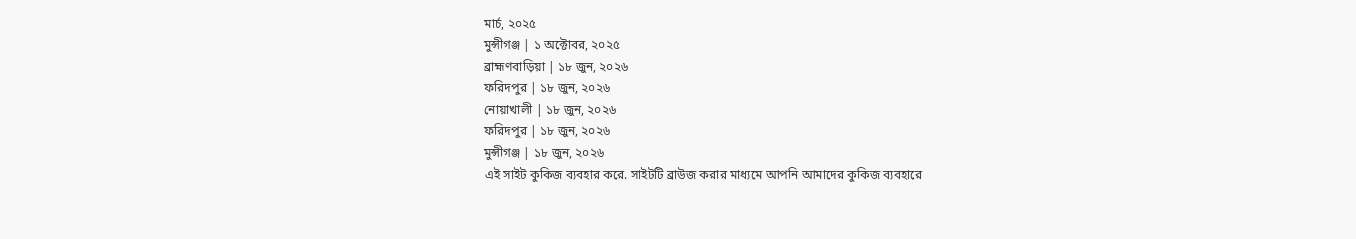মার্চ, ২০২৫
মুন্সীগঞ্জ | ১ অক্টোবর, ২০২৫
ব্রাহ্মণবাড়িয়া | ১৮ জুন, ২০২৬
ফরিদপুর | ১৮ জুন, ২০২৬
নোয়াখালী | ১৮ জুন, ২০২৬
ফরিদপুর | ১৮ জুন, ২০২৬
মুন্সীগঞ্জ | ১৮ জুন, ২০২৬
এই সাইট কুকিজ ব্যবহার করে. সাইটটি ব্রাউজ করার মাধ্যমে আপনি আমাদের কুকিজ ব্যবহারে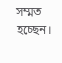সম্মত হচ্ছেন।